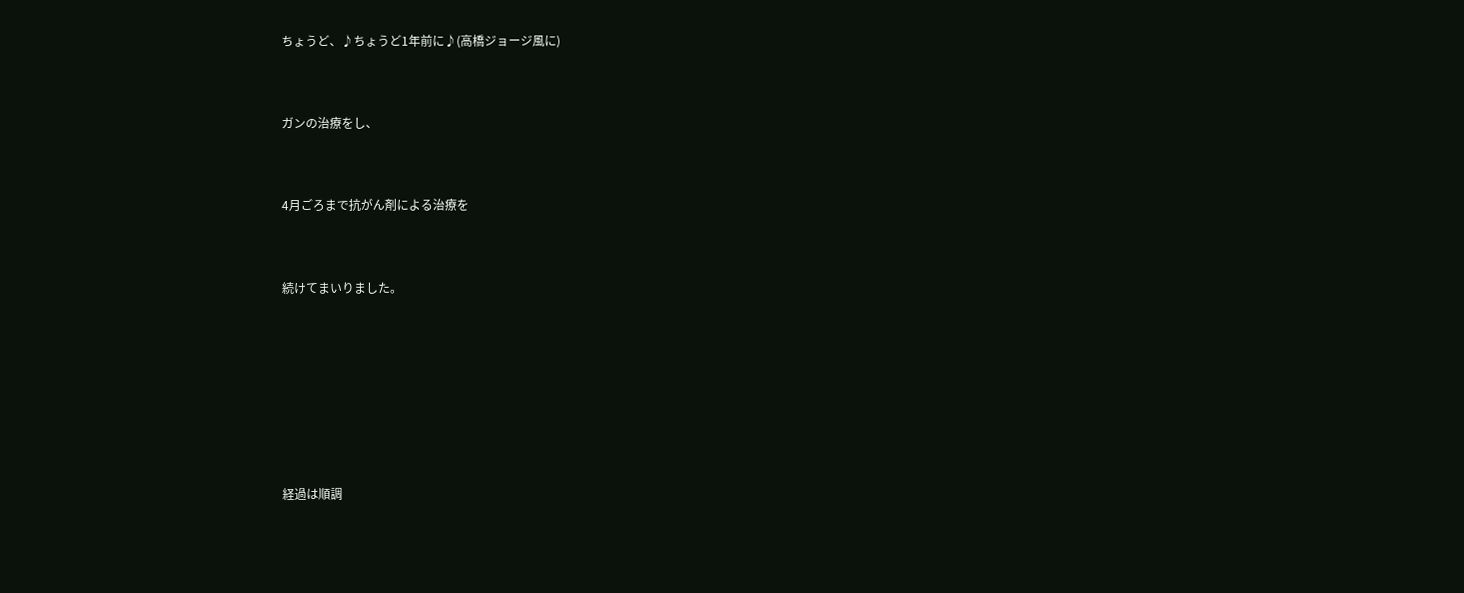ちょうど、♪ちょうど1年前に♪(高橋ジョージ風に)



ガンの治療をし、



4月ごろまで抗がん剤による治療を



続けてまいりました。









経過は順調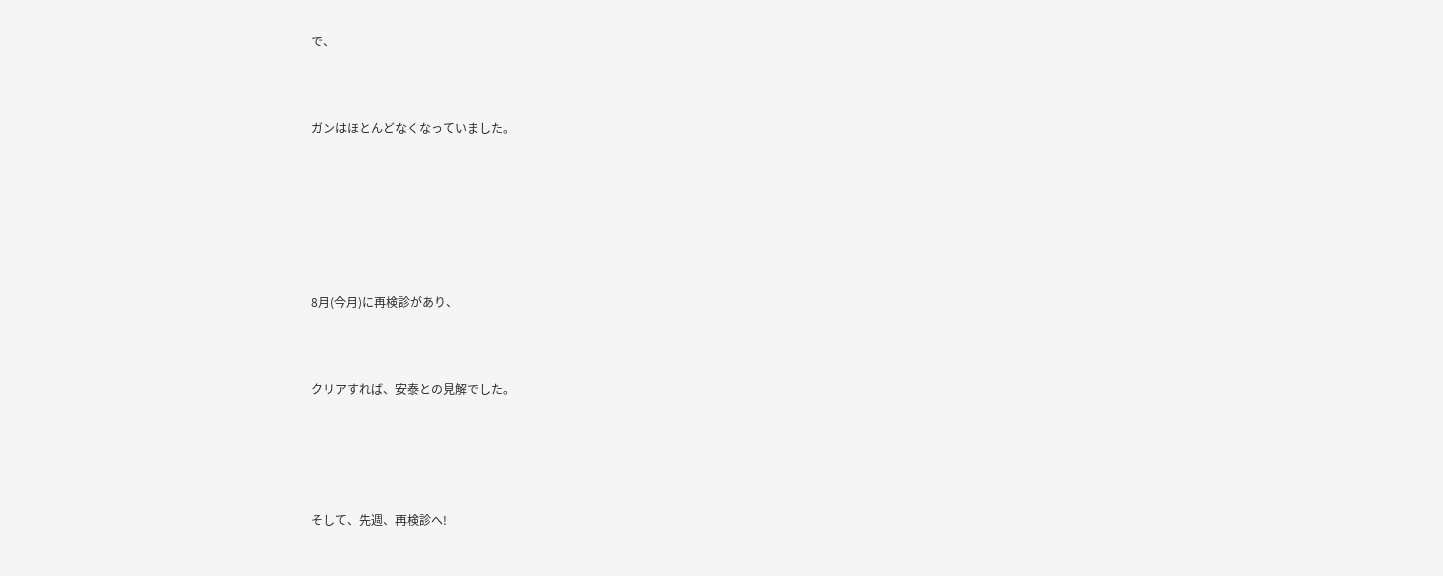で、



ガンはほとんどなくなっていました。







8月(今月)に再検診があり、



クリアすれば、安泰との見解でした。





そして、先週、再検診へ!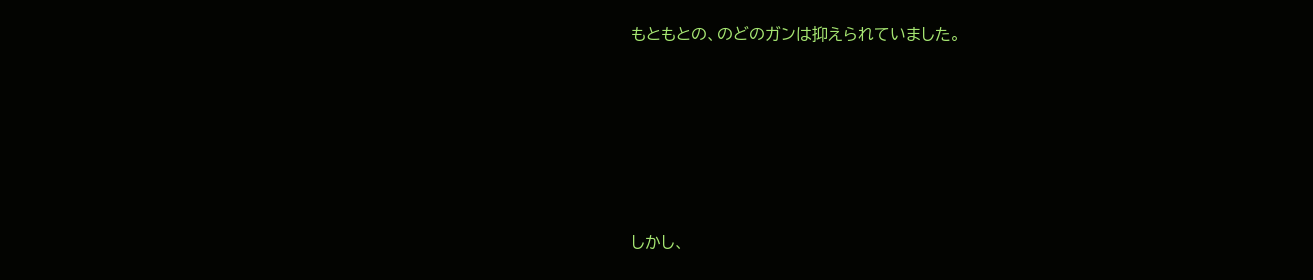もともとの、のどのガンは抑えられていました。







しかし、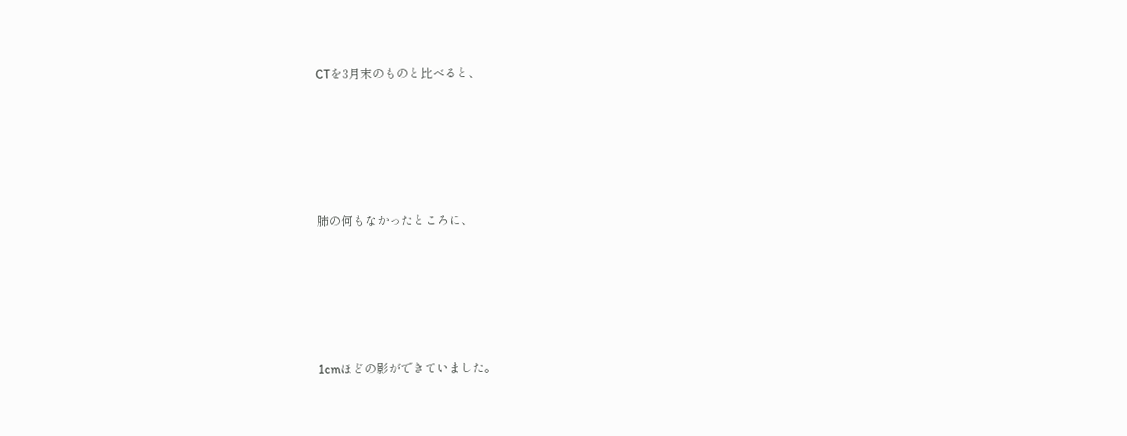CTを3月末のものと比べると、





肺の何もなかったところに、





1cmほどの影ができていました。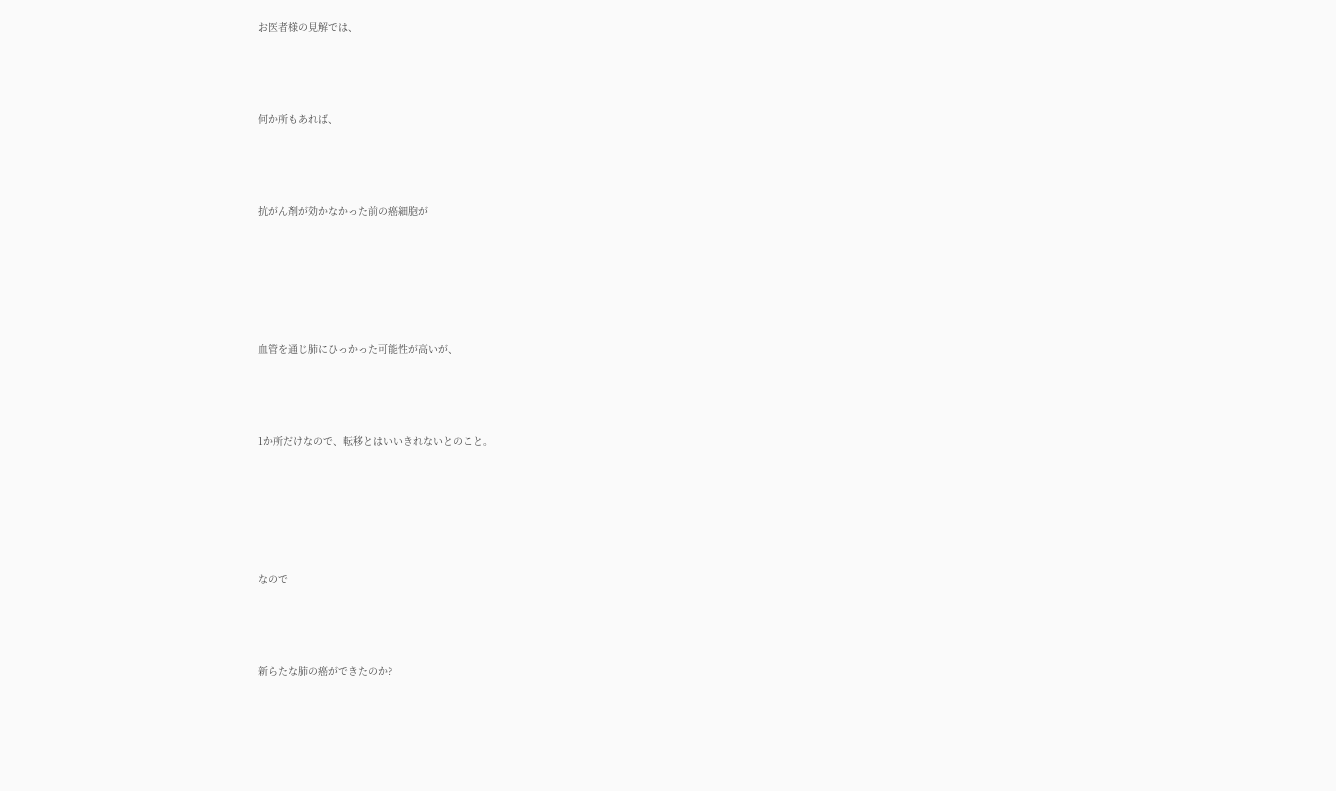お医者様の見解では、



何か所もあれば、



抗がん剤が効かなかった前の癌細胞が





血管を通じ肺にひっかった可能性が高いが、



1か所だけなので、転移とはいいきれないとのこと。





なので



新らたな肺の癌ができたのか?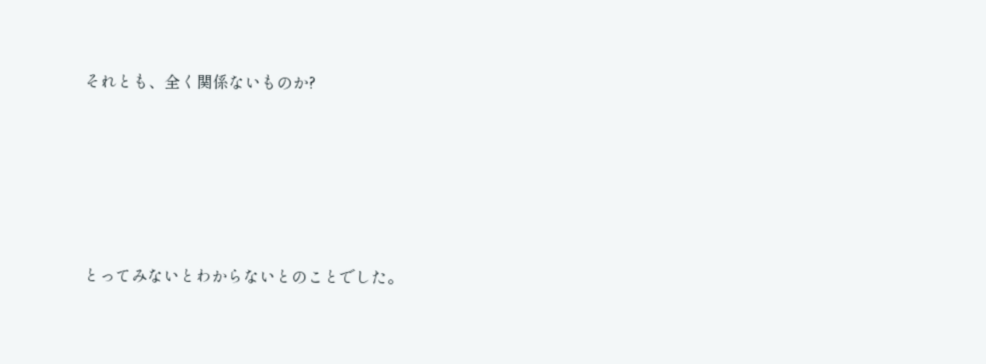それとも、全く関係ないものか?





とってみないとわからないとのことでした。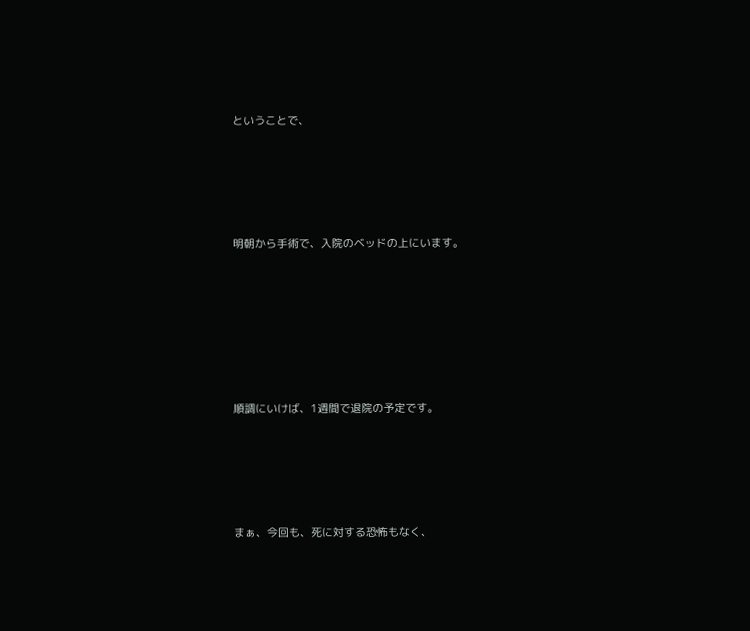ということで、





明朝から手術で、入院のベッドの上にいます。







順調にいけば、1週間で退院の予定です。





まぁ、今回も、死に対する恐怖もなく、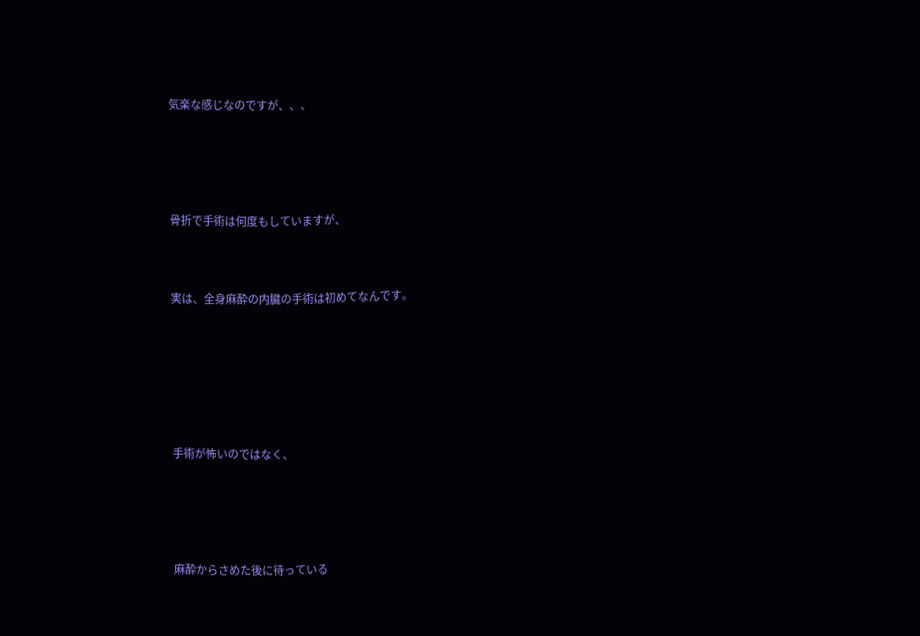気楽な感じなのですが、、、





骨折で手術は何度もしていますが、



実は、全身麻酔の内臓の手術は初めてなんです。







手術が怖いのではなく、





麻酔からさめた後に待っている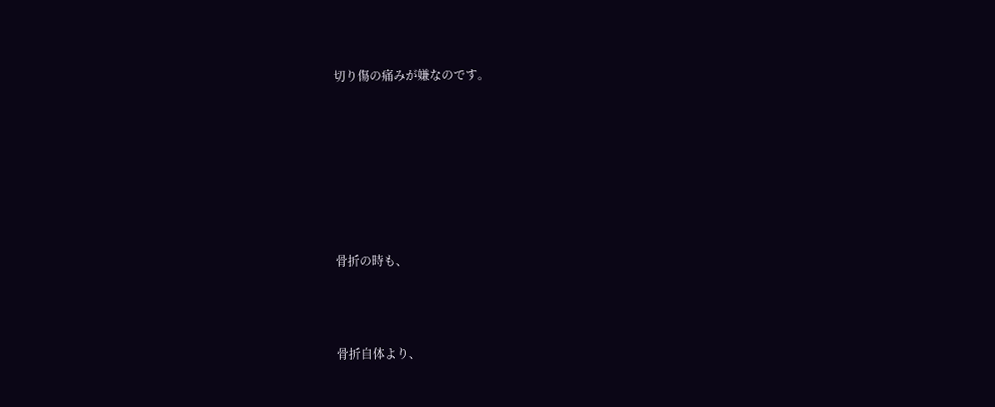切り傷の痛みが嫌なのです。







骨折の時も、



骨折自体より、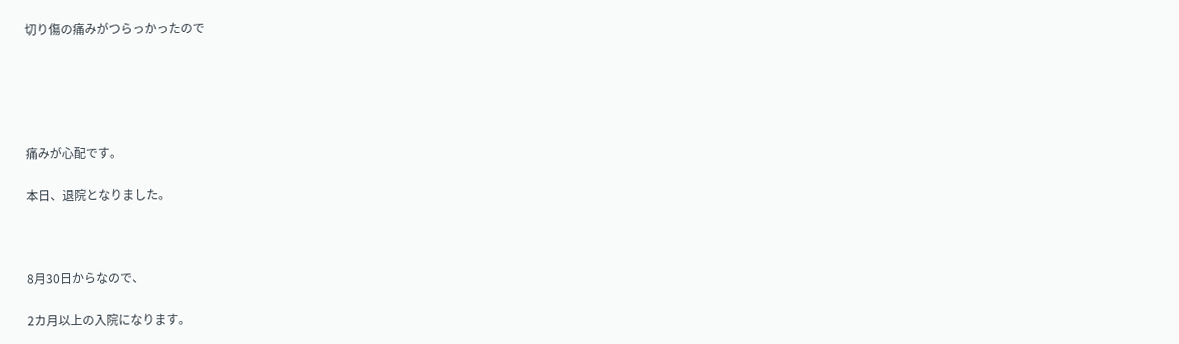切り傷の痛みがつらっかったので





痛みが心配です。

本日、退院となりました。



8月30日からなので、

2カ月以上の入院になります。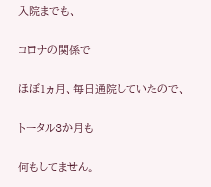入院までも、

コロナの関係で

ほぼ1ヵ月、毎日通院していたので、

トータル3か月も

何もしてません。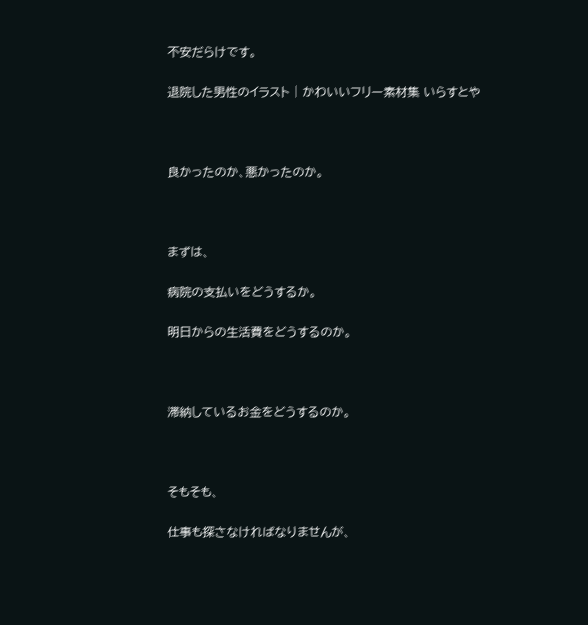不安だらけです。

退院した男性のイラスト | かわいいフリー素材集 いらすとや



良かったのか、悪かったのか。



まずは、

病院の支払いをどうするか。

明日からの生活費をどうするのか。



滞納しているお金をどうするのか。



そもそも、

仕事も探さなければなりませんが、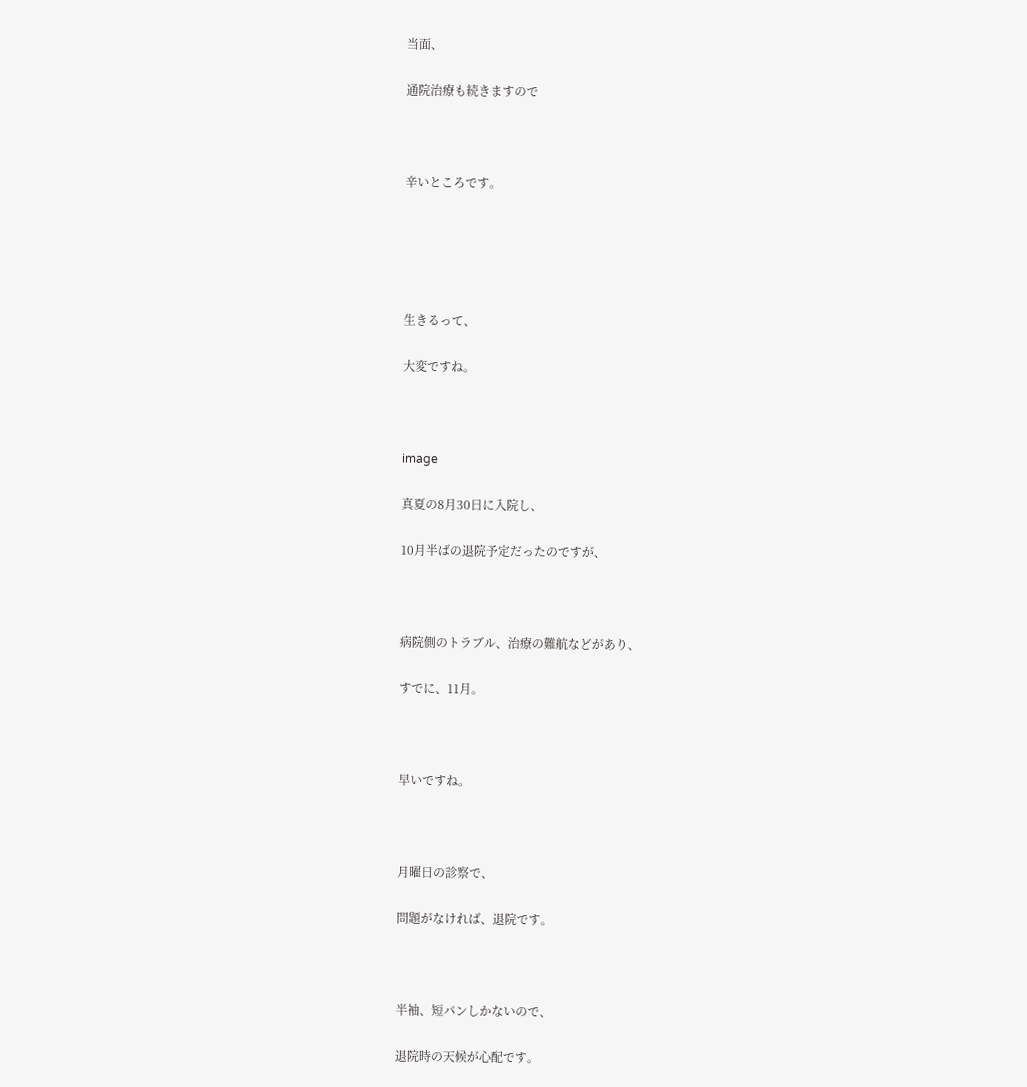当面、

通院治療も続きますので



辛いところです。





生きるって、

大変ですね。



image

真夏の8月30日に入院し、

10月半ばの退院予定だったのですが、



病院側のトラブル、治療の難航などがあり、

すでに、11月。



早いですね。



月曜日の診察で、

問題がなければ、退院です。



半袖、短パンしかないので、

退院時の天候が心配です。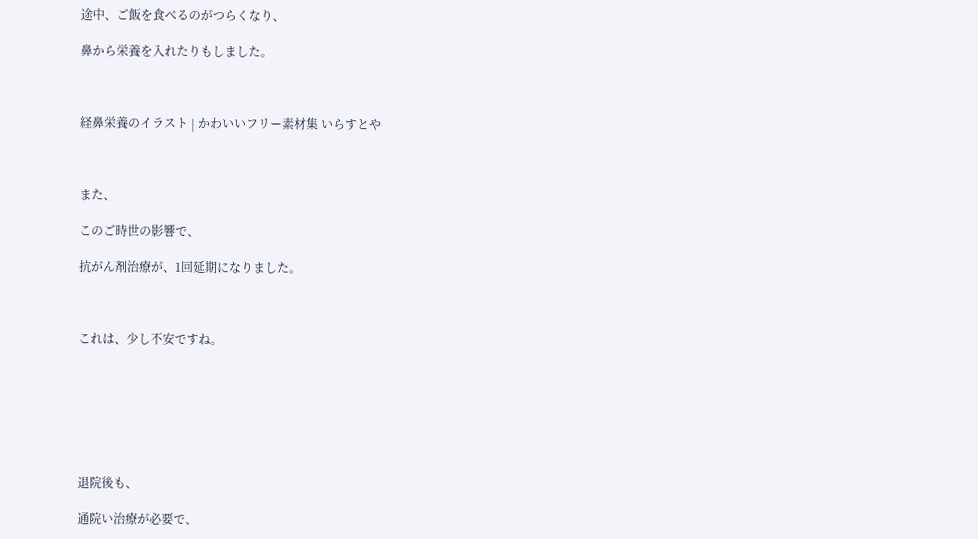途中、ご飯を食べるのがつらくなり、

鼻から栄養を入れたりもしました。



経鼻栄養のイラスト | かわいいフリー素材集 いらすとや



また、

このご時世の影響で、

抗がん剤治療が、1回延期になりました。



これは、少し不安ですね。







退院後も、

通院い治療が必要で、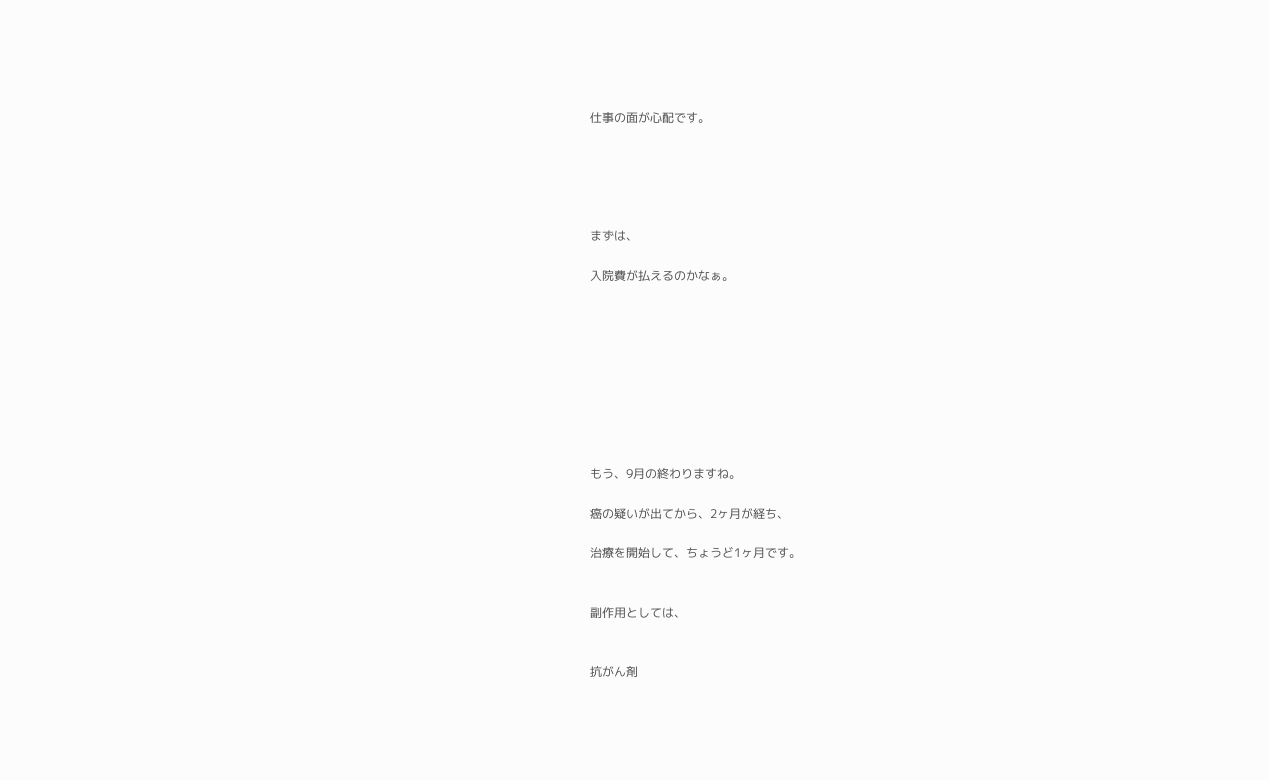仕事の面が心配です。





まずは、

入院費が払えるのかなぁ。









もう、9月の終わりますね。

癌の疑いが出てから、2ヶ月が経ち、

治療を開始して、ちょうど1ヶ月です。


副作用としては、


抗がん剤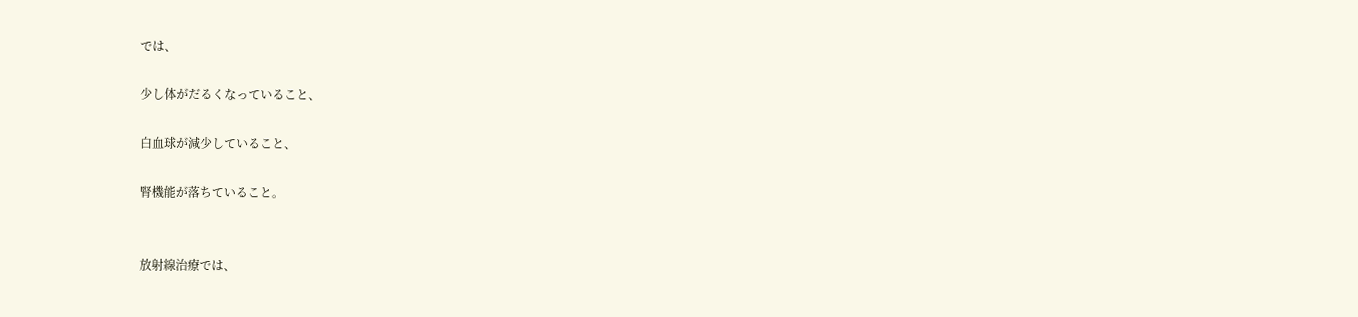では、

少し体がだるくなっていること、

白血球が減少していること、

腎機能が落ちていること。


放射線治療では、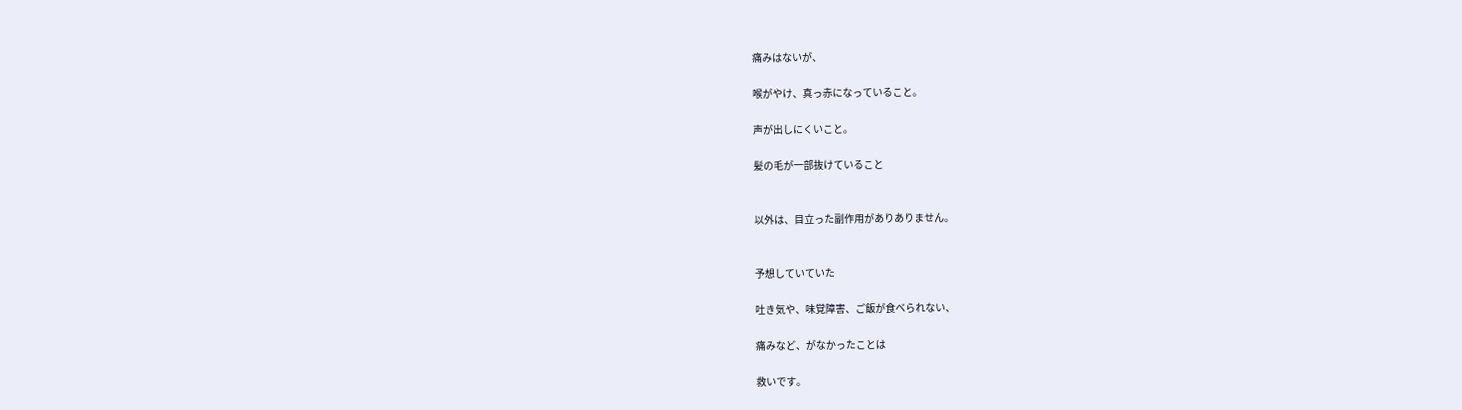痛みはないが、

喉がやけ、真っ赤になっていること。

声が出しにくいこと。

髪の毛が一部抜けていること


以外は、目立った副作用がありありません。


予想していていた

吐き気や、味覚障害、ご飯が食べられない、

痛みなど、がなかったことは

救いです。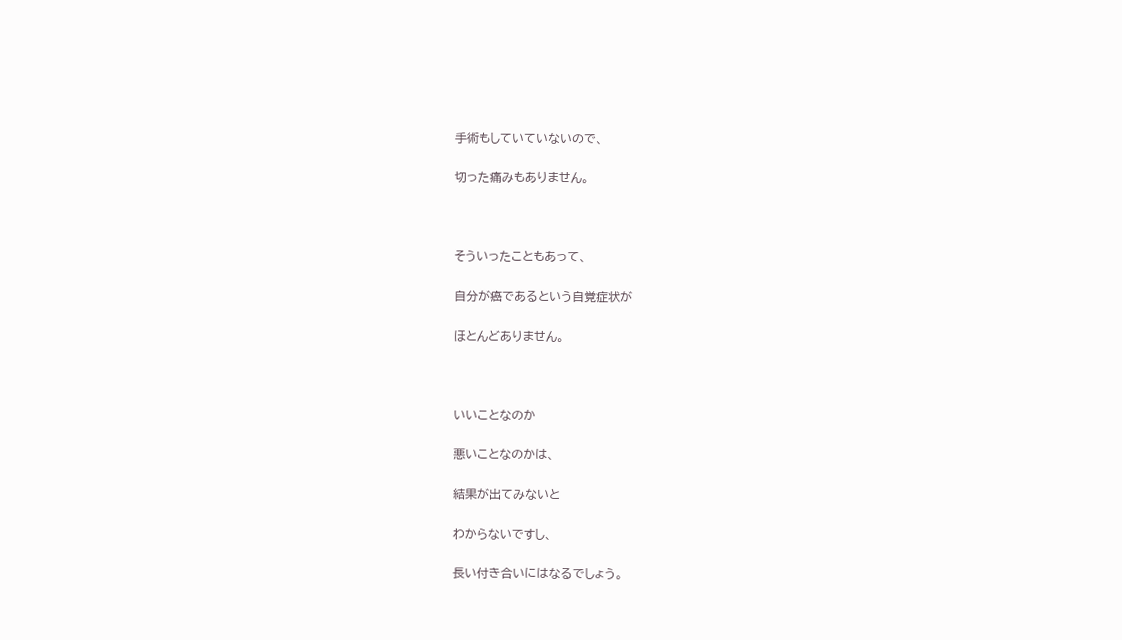手術もしていていないので、

切った痛みもありません。



そういったこともあって、

自分が癌であるという自覚症状が

ほとんどありません。



いいことなのか

悪いことなのかは、

結果が出てみないと

わからないですし、

長い付き合いにはなるでしょう。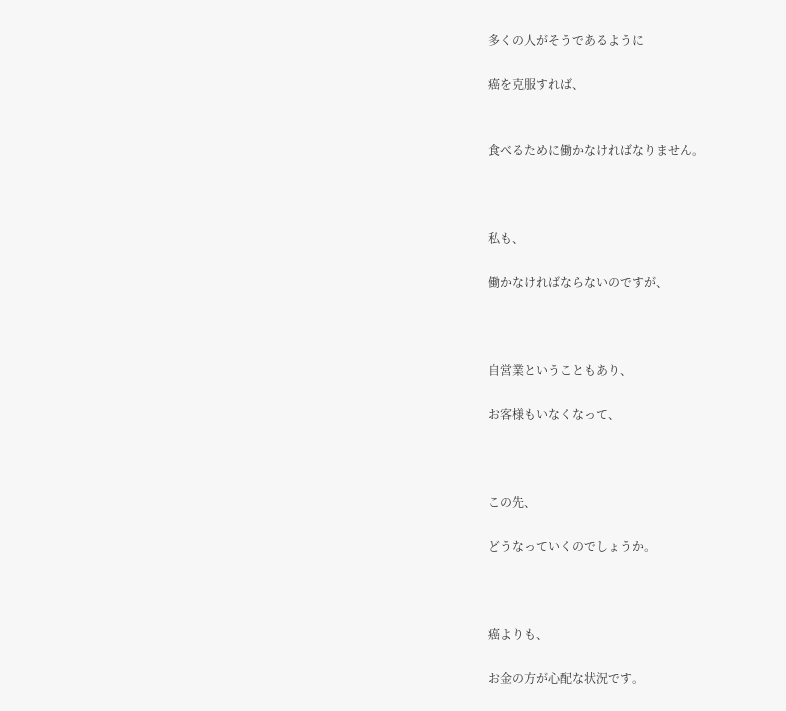多くの人がそうであるように

癌を克服すれば、


食べるために働かなければなりません。



私も、

働かなければならないのですが、



自営業ということもあり、

お客様もいなくなって、



この先、

どうなっていくのでしょうか。



癌よりも、

お金の方が心配な状況です。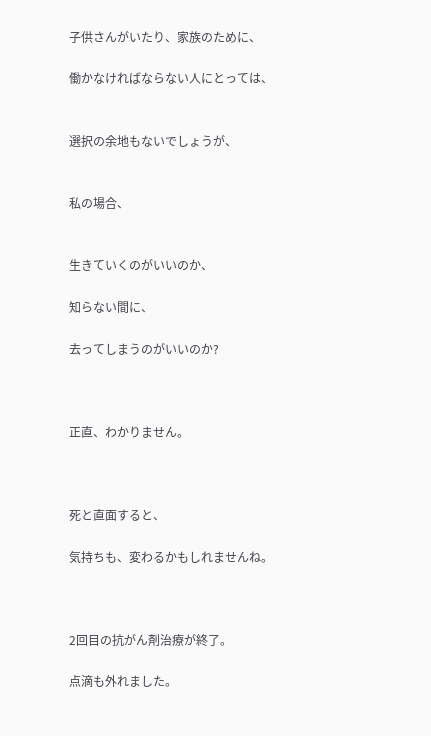子供さんがいたり、家族のために、

働かなければならない人にとっては、


選択の余地もないでしょうが、


私の場合、


生きていくのがいいのか、

知らない間に、

去ってしまうのがいいのか?



正直、わかりません。



死と直面すると、

気持ちも、変わるかもしれませんね。



2回目の抗がん剤治療が終了。

点滴も外れました。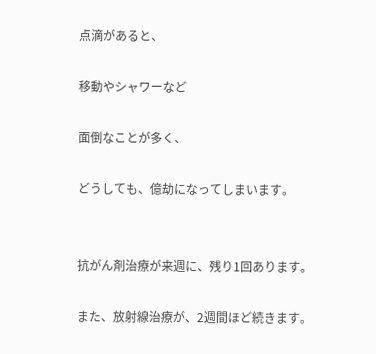点滴があると、

移動やシャワーなど

面倒なことが多く、

どうしても、億劫になってしまいます。


抗がん剤治療が来週に、残り1回あります。

また、放射線治療が、2週間ほど続きます。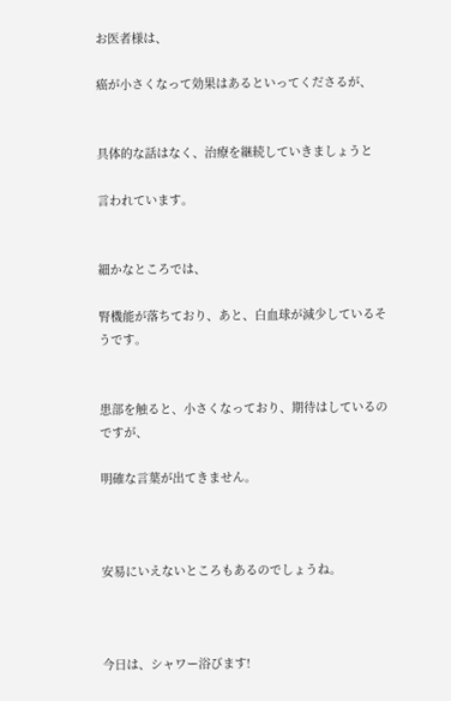お医者様は、

癌が小さくなって効果はあるといってくださるが、


具体的な話はなく、治療を継続していきましょうと

言われています。


細かなところでは、

腎機能が落ちており、あと、白血球が減少しているそうです。


患部を触ると、小さくなっており、期待はしているのですが、

明確な言葉が出てきません。



安易にいえないところもあるのでしょうね。



今日は、シャワー浴びます!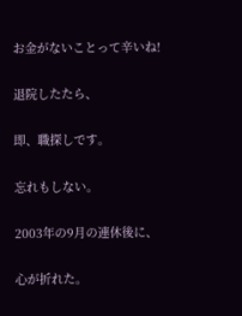お金がないことって辛いね!

退院したたら、

即、職探しです。

忘れもしない。

2003年の9月の連休後に、

心が折れた。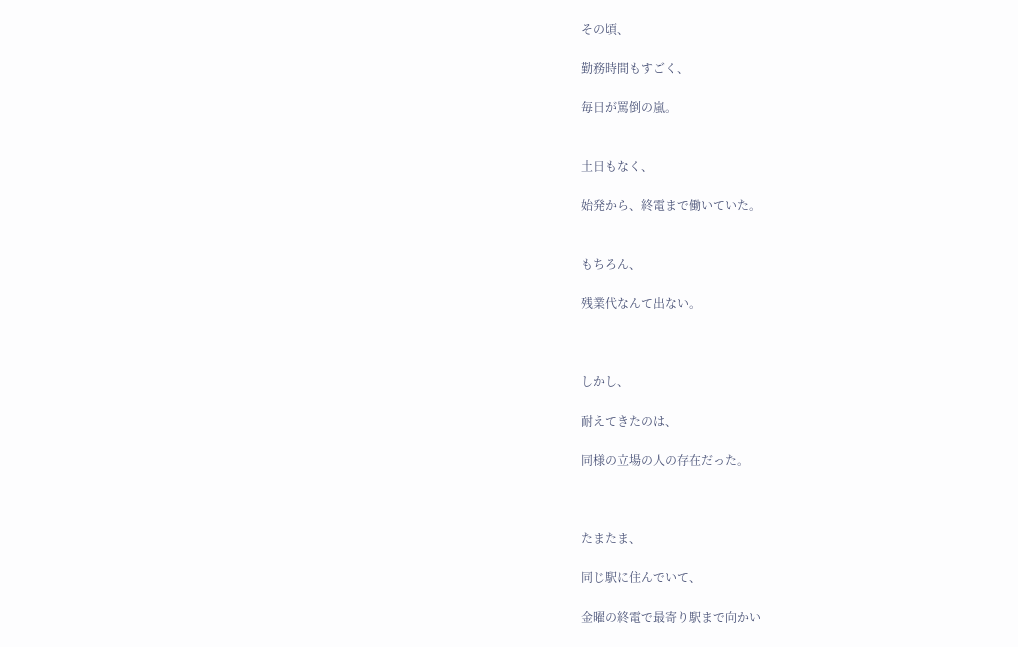その頃、

勤務時間もすごく、

毎日が罵倒の嵐。


土日もなく、

始発から、終電まで働いていた。


もちろん、

残業代なんて出ない。



しかし、

耐えてきたのは、

同様の立場の人の存在だった。



たまたま、

同じ駅に住んでいて、

金曜の終電で最寄り駅まで向かい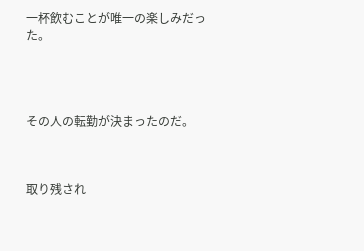一杯飲むことが唯一の楽しみだった。




その人の転勤が決まったのだ。



取り残され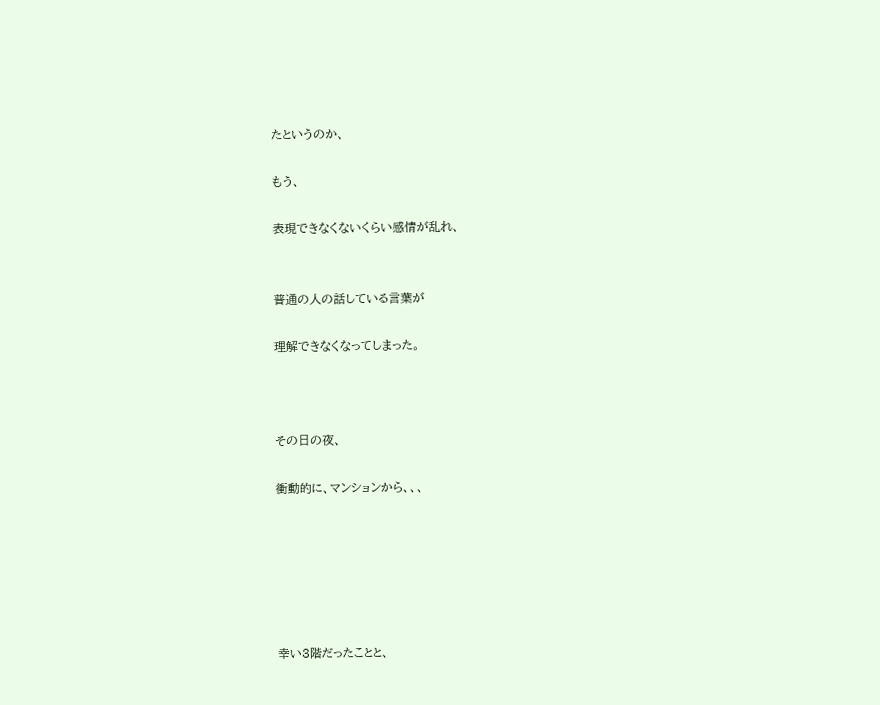たというのか、

もう、

表現できなくないくらい感情が乱れ、


普通の人の話している言葉が

理解できなくなってしまった。



その日の夜、

衝動的に、マンションから、、、






幸い3階だったことと、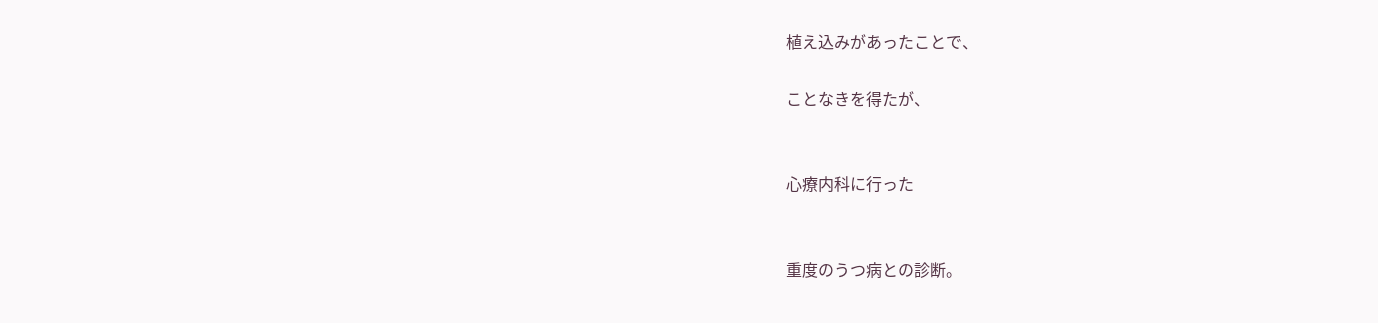植え込みがあったことで、

ことなきを得たが、


心療内科に行った


重度のうつ病との診断。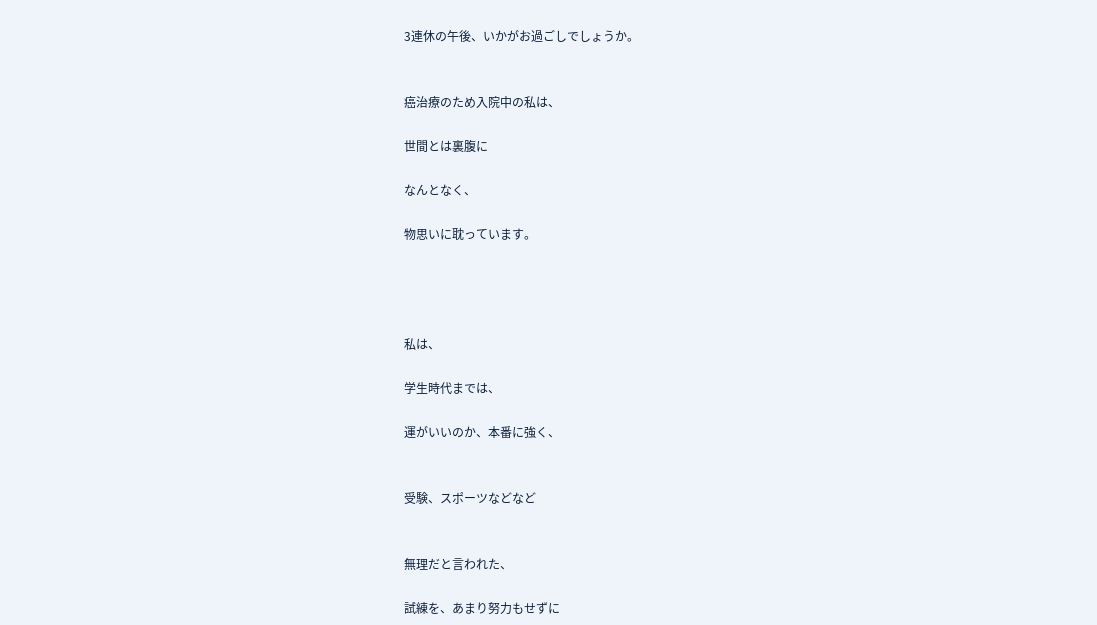3連休の午後、いかがお過ごしでしょうか。


癌治療のため入院中の私は、

世間とは裏腹に

なんとなく、

物思いに耽っています。




私は、

学生時代までは、

運がいいのか、本番に強く、


受験、スポーツなどなど


無理だと言われた、

試練を、あまり努力もせずに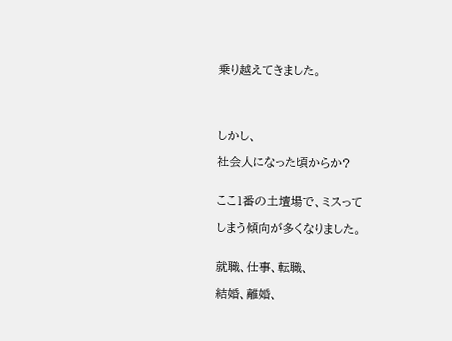乗り越えてきました。




しかし、

社会人になった頃からか?


ここ1番の土壇場で、ミスって

しまう傾向が多くなりました。


就職、仕事、転職、

結婚、離婚、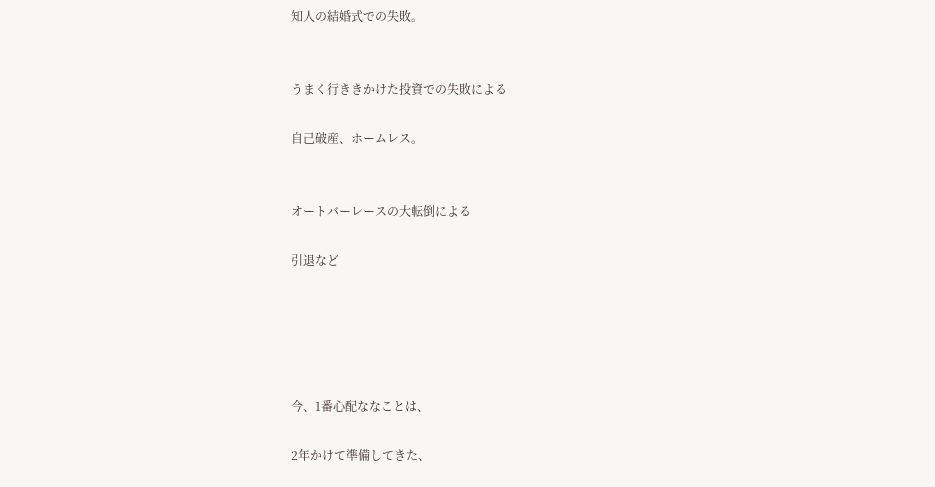知人の結婚式での失敗。


うまく行ききかけた投資での失敗による

自己破産、ホームレス。


オートバーレースの大転倒による

引退など





今、1番心配ななことは、

2年かけて準備してきた、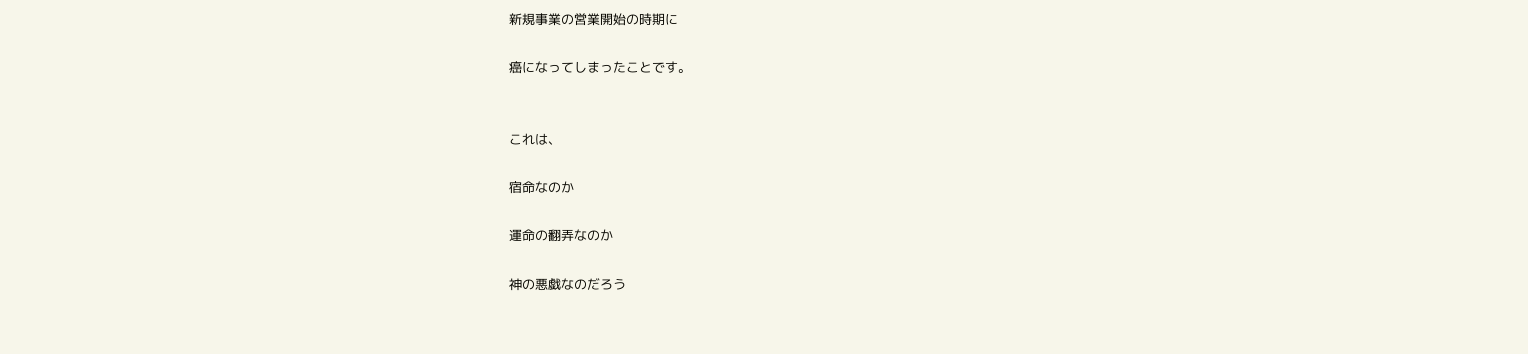新規事業の営業開始の時期に

癌になってしまったことです。


これは、

宿命なのか

運命の翻弄なのか

神の悪戯なのだろう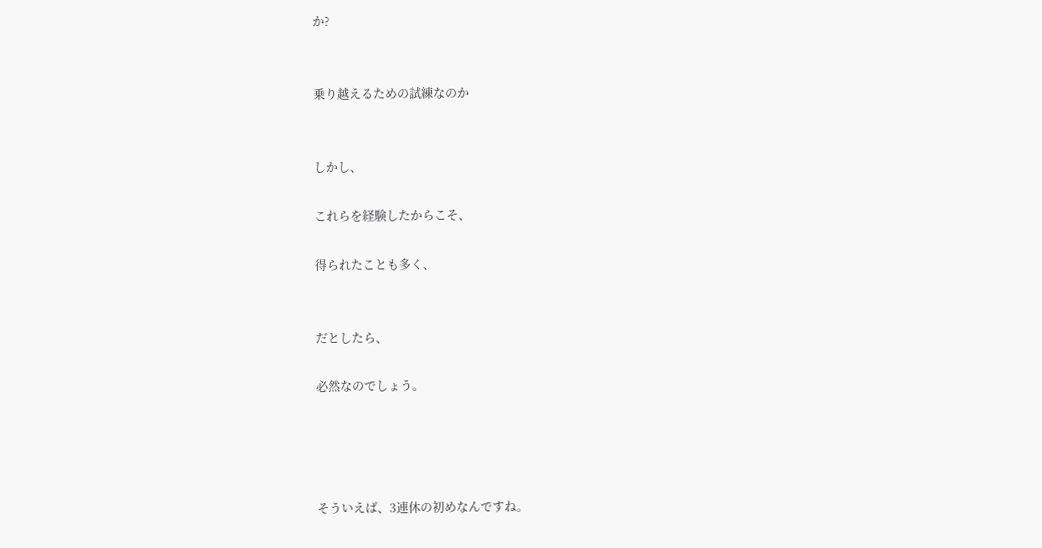か?


乗り越えるための試練なのか


しかし、

これらを経験したからこそ、

得られたことも多く、


だとしたら、

必然なのでしょう。




そういえば、3連休の初めなんですね。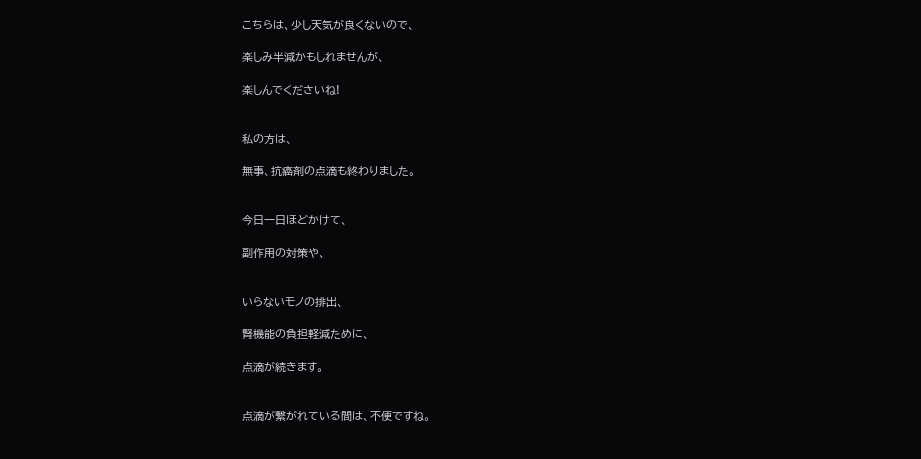こちらは、少し天気が良くないので、

楽しみ半減かもしれませんが、

楽しんでくださいね!


私の方は、

無事、抗癌剤の点滴も終わりました。


今日一日ほどかけて、

副作用の対策や、


いらないモノの排出、

腎機能の負担軽減ために、

点滴が続きます。


点滴が繋がれている間は、不便ですね。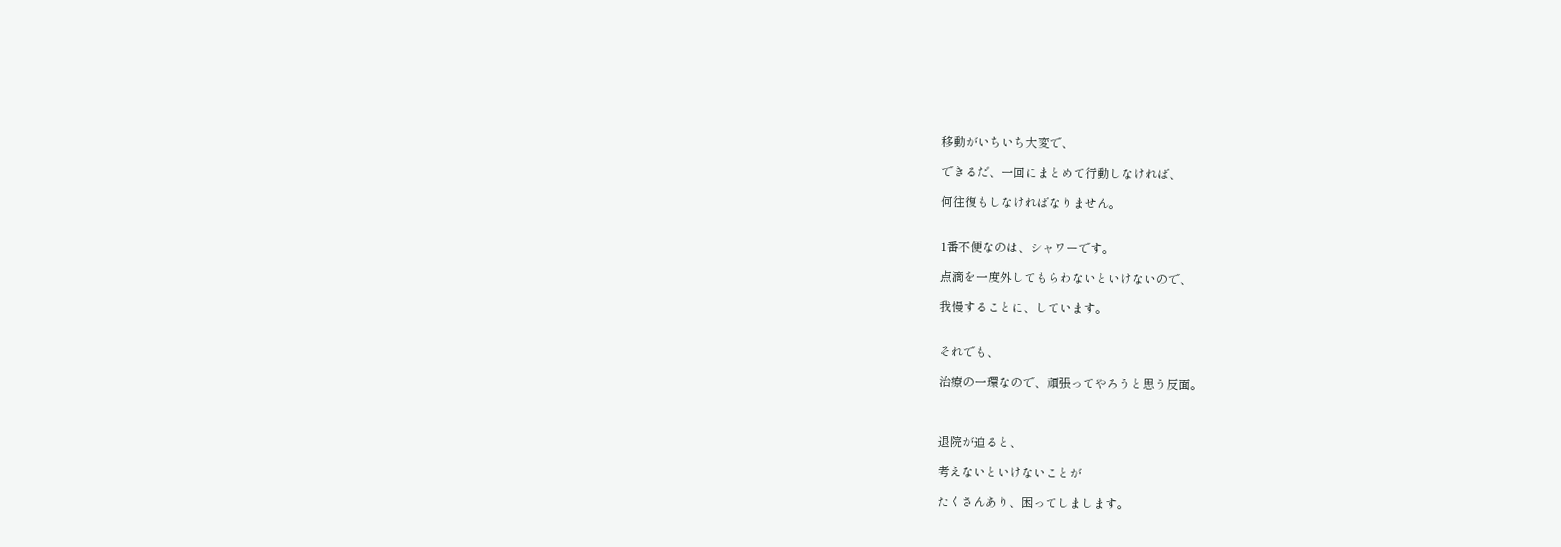移動がいちいち大変で、

できるだ、一回にまとめて行動しなければ、

何往復もしなければなりません。


1番不便なのは、シャワーです。

点滴を一度外してもらわないといけないので、

我慢することに、しています。


それでも、

治療の一環なので、頑張ってやろうと思う反面。



退院が迫ると、

考えないといけないことが

たくさんあり、困ってしまします。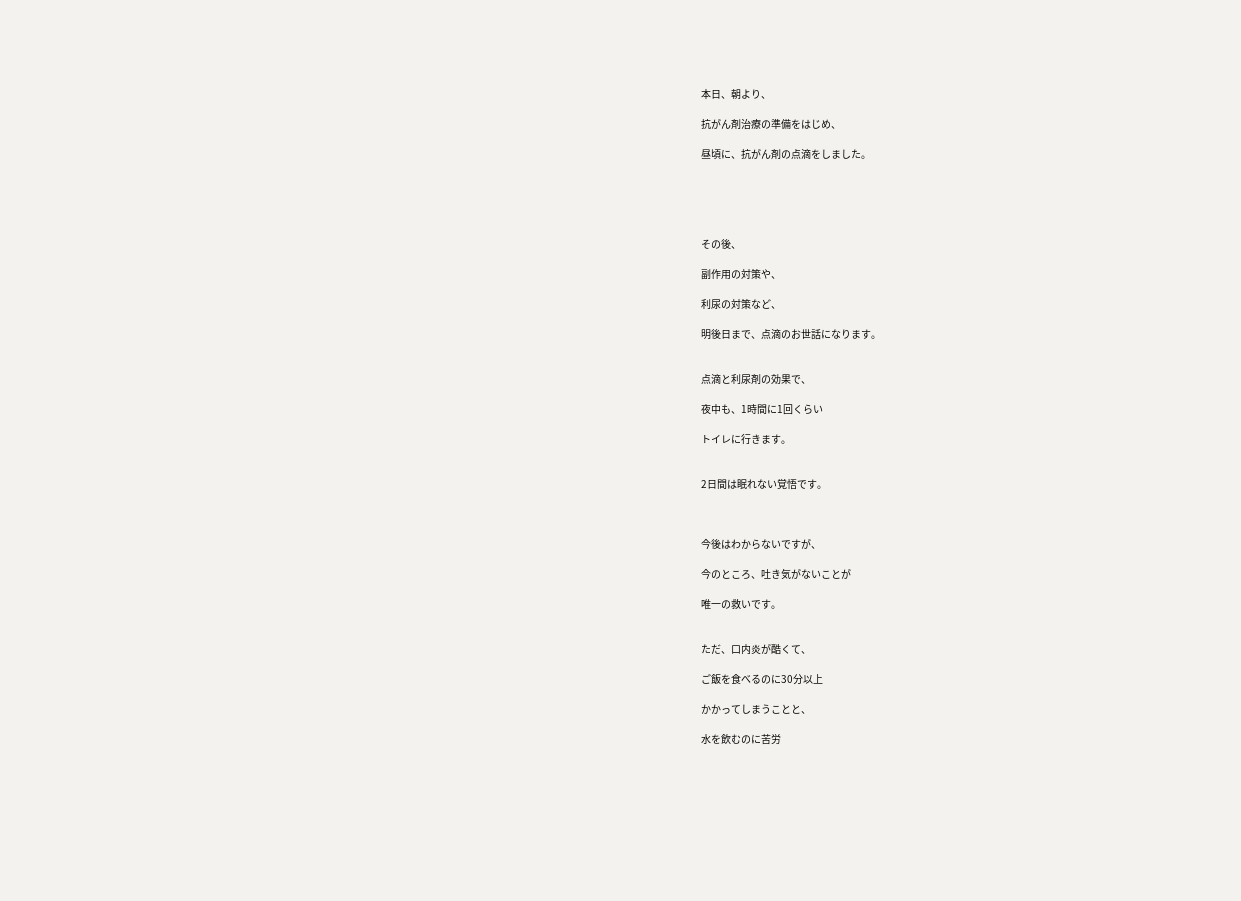本日、朝より、

抗がん剤治療の準備をはじめ、

昼頃に、抗がん剤の点滴をしました。





その後、

副作用の対策や、

利尿の対策など、

明後日まで、点滴のお世話になります。


点滴と利尿剤の効果で、

夜中も、1時間に1回くらい

トイレに行きます。


2日間は眠れない覚悟です。



今後はわからないですが、

今のところ、吐き気がないことが

唯一の救いです。


ただ、口内炎が酷くて、

ご飯を食べるのに30分以上

かかってしまうことと、

水を飲むのに苦労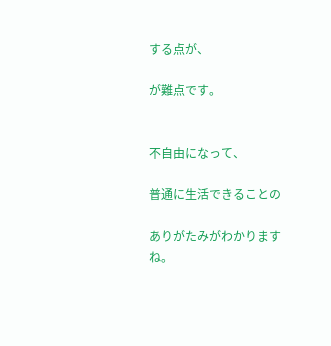する点が、

が難点です。


不自由になって、

普通に生活できることの

ありがたみがわかりますね。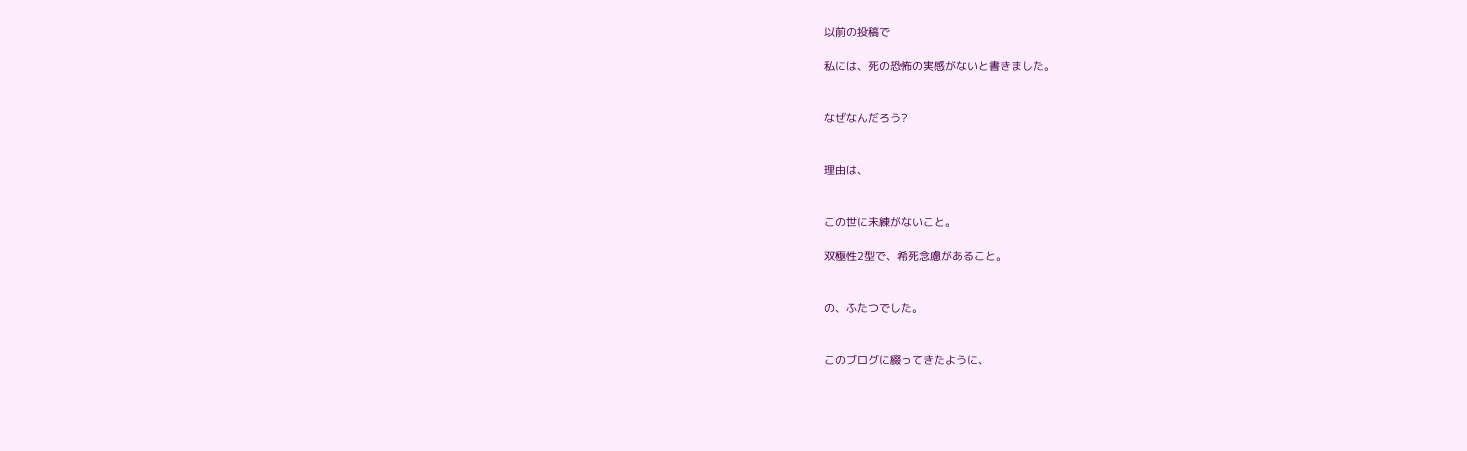以前の投稿で

私には、死の恐怖の実感がないと書きました。


なぜなんだろう?


理由は、


この世に未練がないこと。

双極性2型で、希死念慮があること。


の、ふたつでした。


このブログに綴ってきたように、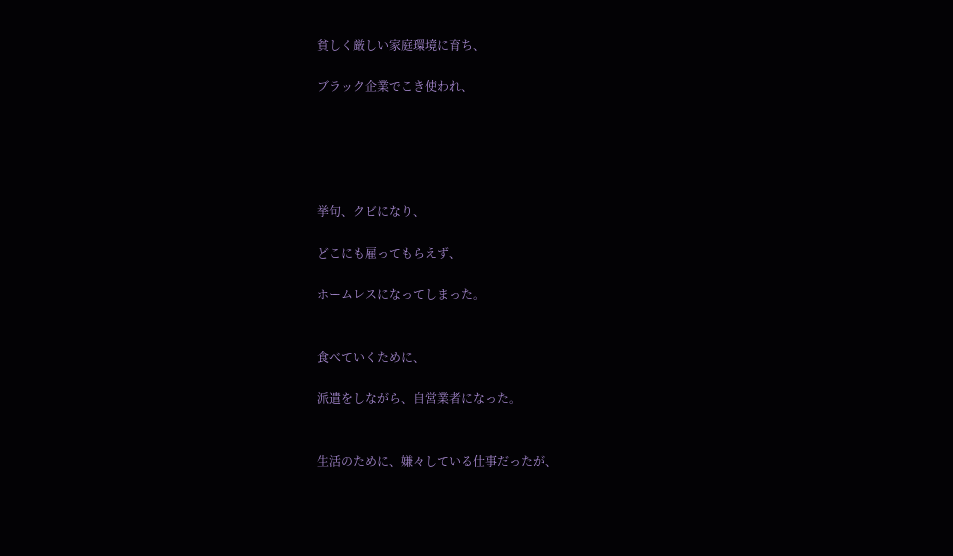貧しく厳しい家庭環境に育ち、

ブラック企業でこき使われ、





挙句、クビになり、

どこにも雇ってもらえず、

ホームレスになってしまった。


食べていくために、

派遣をしながら、自営業者になった。


生活のために、嫌々している仕事だったが、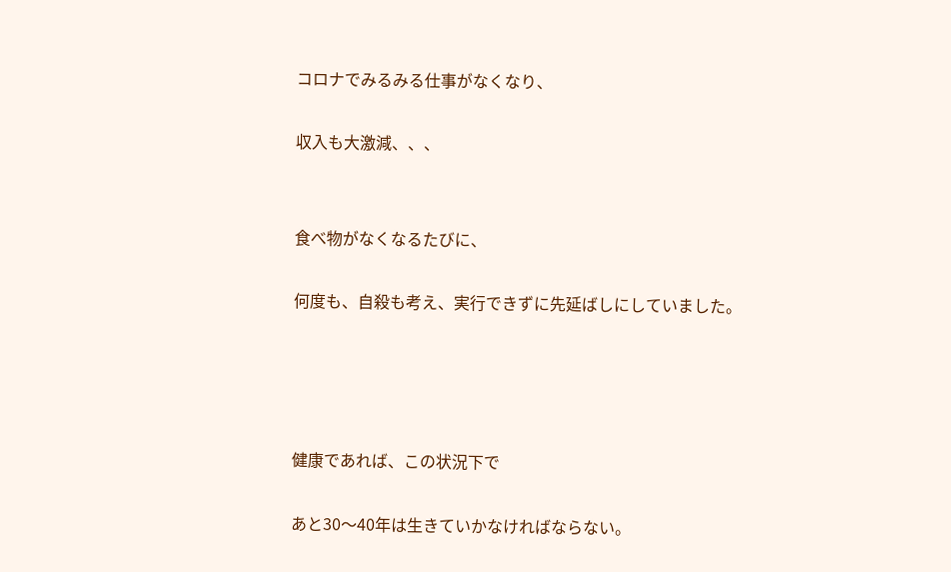コロナでみるみる仕事がなくなり、

収入も大激減、、、


食べ物がなくなるたびに、

何度も、自殺も考え、実行できずに先延ばしにしていました。




健康であれば、この状況下で

あと30〜40年は生きていかなければならない。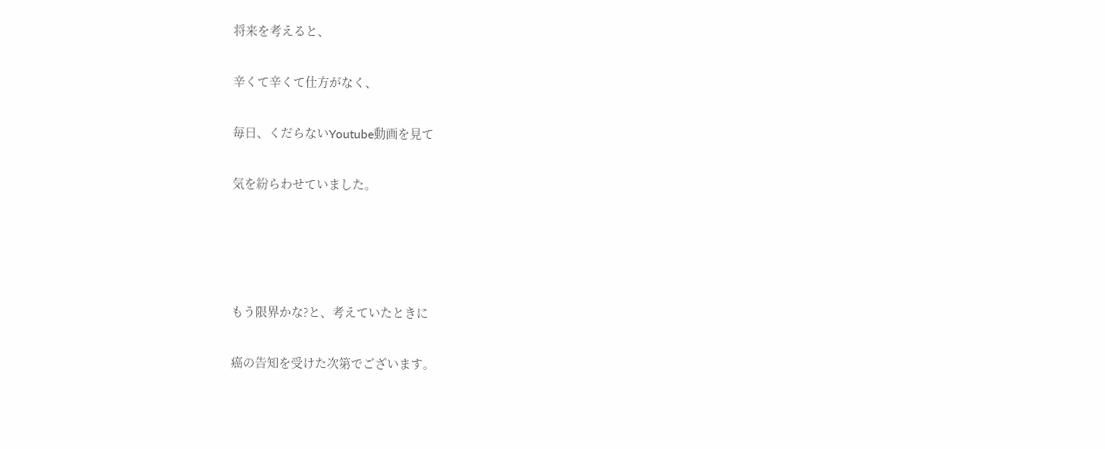将来を考えると、

辛くて辛くて仕方がなく、

毎日、くだらないYoutube動画を見て

気を紛らわせていました。




もう限界かな?と、考えていたときに

癌の告知を受けた次第でございます。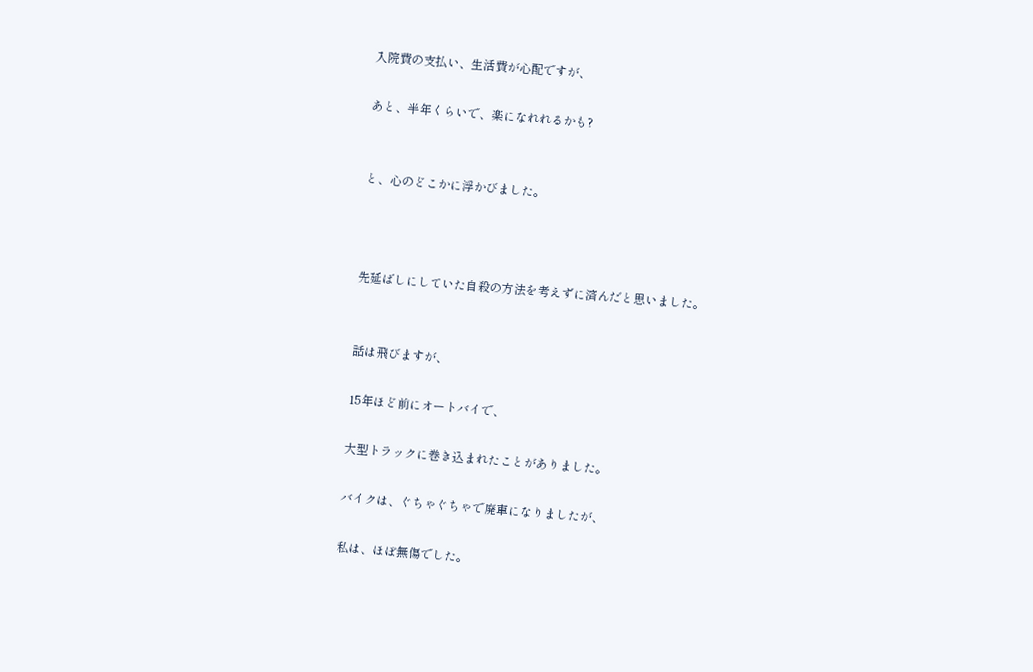入院費の支払い、生活費が心配ですが、

あと、半年くらいで、楽になれれるかも?


と、心のどこかに浮かびました。



先延ばしにしていた自殺の方法を考えずに済んだと思いました。


話は飛びますが、

15年ほど前にオートバイで、

大型トラックに巻き込まれたことがありました。

バイクは、ぐちゃぐちゃで廃車になりましたが、

私は、ほぼ無傷でした。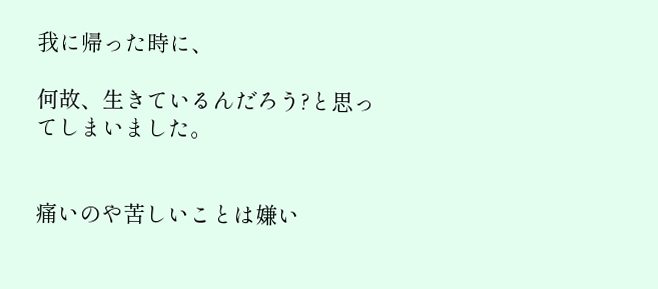我に帰った時に、

何故、生きているんだろう?と思ってしまいました。


痛いのや苦しいことは嫌い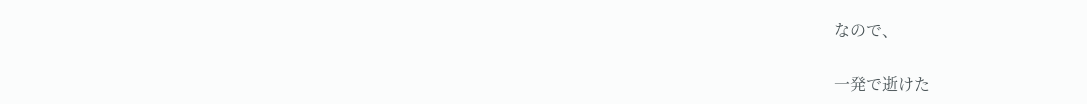なので、

一発で逝けた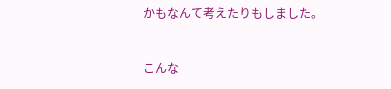かもなんて考えたりもしました。


こんな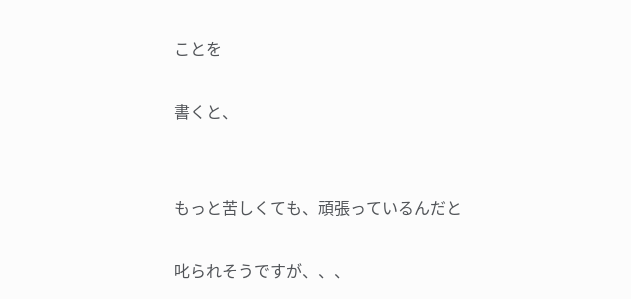ことを

書くと、


もっと苦しくても、頑張っているんだと

叱られそうですが、、、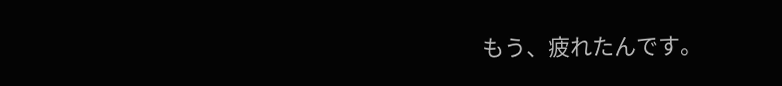もう、疲れたんです。